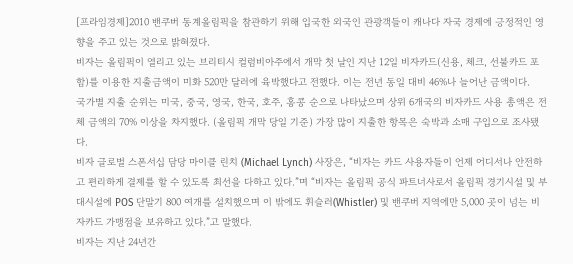[프라임경제]2010 밴쿠버 동계올림픽을 참관하기 위해 입국한 외국인 관광객들이 캐나다 자국 경제에 긍정적인 영향을 주고 있는 것으로 밝혀졌다.
비자는 올림픽이 열리고 있는 브리티시 컬럼비아주에서 개막 첫 날인 지난 12일 비자카드(신용, 체크, 선불카드 포함)를 이용한 지출금액이 미화 520만 달러에 육박했다고 전했다. 이는 전년 동일 대비 46%나 늘어난 금액이다.
국가별 지출 순위는 미국, 중국, 영국, 한국, 호주, 홍콩 순으로 나타났으며 상위 6개국의 비자카드 사용 총액은 전체 금액의 70% 이상을 차지했다. (올림픽 개막 당일 기준) 가장 많이 지출한 항목은 숙박과 소매 구입으로 조사됐다.
비자 글로벌 스폰서십 담당 마이클 린치 (Michael Lynch) 사장은, “비자는 카드 사용자들이 언제 어디서나 안전하고 편리하게 결제를 할 수 있도록 최선을 다하고 있다.”며 “비자는 올림픽 공식 파트너사로서 올림픽 경기시설 및 부대시설에 POS 단말기 800 여개를 설치했으며 이 밖에도 휘슬러(Whistler) 및 밴쿠버 지역에만 5,000 곳이 넘는 비자카드 가맹점을 보유하고 있다.”고 말했다.
비자는 지난 24년간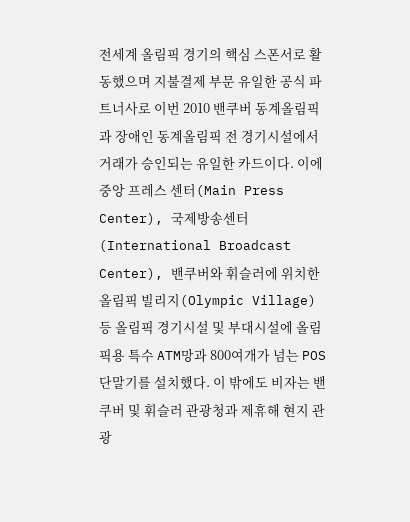전세계 올림픽 경기의 핵심 스폰서로 활동했으며 지불결제 부문 유일한 공식 파트너사로 이번 2010 밴쿠버 동계올림픽과 장애인 동계올림픽 전 경기시설에서 거래가 승인되는 유일한 카드이다. 이에 중앙 프레스 센터(Main Press Center), 국제방송센터(International Broadcast Center), 밴쿠버와 휘슬러에 위치한 올림픽 빌리지(Olympic Village) 등 올림픽 경기시설 및 부대시설에 올림픽용 특수 ATM망과 800여개가 넘는 POS 단말기를 설치했다. 이 밖에도 비자는 밴쿠버 및 휘슬러 관광청과 제휴해 현지 관광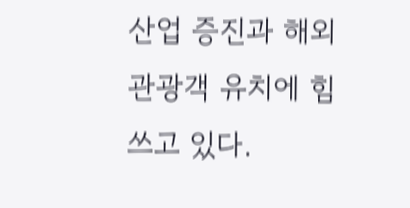산업 증진과 해외 관광객 유치에 힘쓰고 있다.